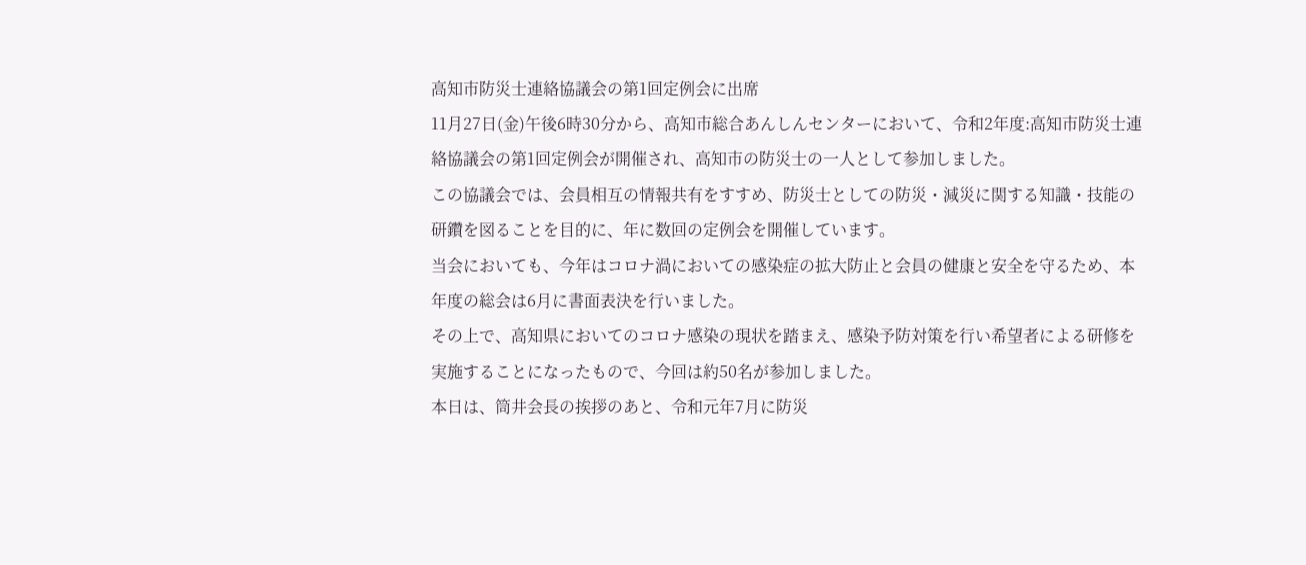高知市防災士連絡協議会の第1回定例会に出席
11月27日(金)午後6時30分から、高知市総合あんしんセンターにおいて、令和2年度:高知市防災士連絡協議会の第1回定例会が開催され、高知市の防災士の一人として参加しました。
この協議会では、会員相互の情報共有をすすめ、防災士としての防災・減災に関する知識・技能の研鑽を図ることを目的に、年に数回の定例会を開催しています。
当会においても、今年はコロナ渦においての感染症の拡大防止と会員の健康と安全を守るため、本年度の総会は6月に書面表決を行いました。
その上で、高知県においてのコロナ感染の現状を踏まえ、感染予防対策を行い希望者による研修を実施することになったもので、今回は約50名が参加しました。
本日は、筒井会長の挨拶のあと、令和元年7月に防災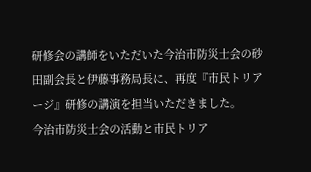研修会の講師をいただいた今治市防災士会の砂田副会長と伊藤事務局長に、再度『市民トリアージ』研修の講演を担当いただきました。
今治市防災士会の活動と市民トリア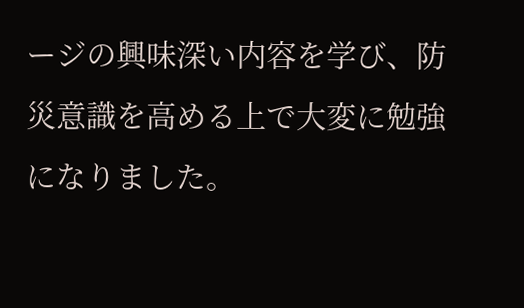ージの興味深い内容を学び、防災意識を高める上で大変に勉強になりました。